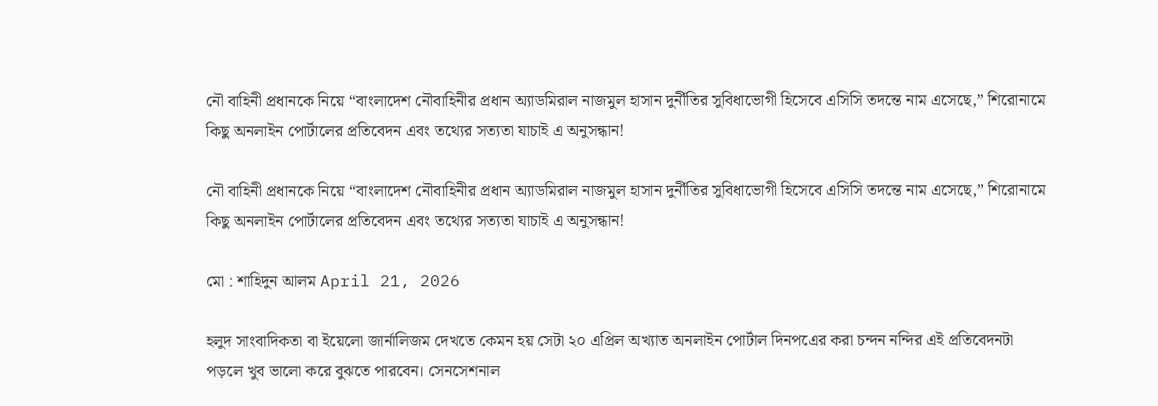নৌ বাহিনী প্রধানকে নিয়ে “বাংলাদেশ নৌবাহিনীর প্রধান অ্যাডমিরাল নাজমুল হাসান দুর্নীতির সুবিধাভোগী হিসেবে এসিসি তদন্তে নাম এসেছে,” শিরোনামে কিছু অনলাইন পোর্টালের প্রতিবেদন এবং তথ্যের সত্যতা যাচাই এ অনুসন্ধান!

নৌ বাহিনী প্রধানকে নিয়ে “বাংলাদেশ নৌবাহিনীর প্রধান অ্যাডমিরাল নাজমুল হাসান দুর্নীতির সুবিধাভোগী হিসেবে এসিসি তদন্তে নাম এসেছে,” শিরোনামে কিছু অনলাইন পোর্টালের প্রতিবেদন এবং তথ্যের সত্যতা যাচাই এ অনুসন্ধান!

মো : শাহিদুন আলম April 21, 2026

হলুদ সাংবাদিকতা বা ইয়েলো জার্নালিজম দেখতে কেমন হয় সেটা ২০ এপ্রিল অখ্যাত অনলাইন পোর্টাল দিনপএের করা চন্দন নন্দির এই প্রতিবেদনটা পড়লে খুব ভালো করে বুঝতে পারবেন। সেনসেশনাল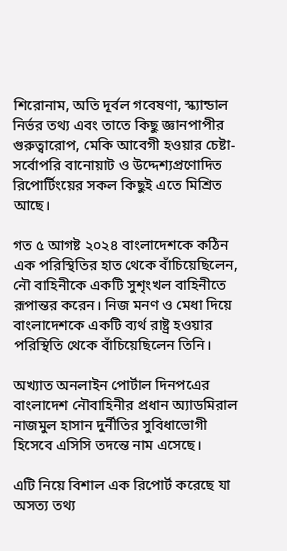শিরোনাম, অতি দূর্বল গবেষণা, স্ক্যান্ডাল নির্ভর তথ্য এবং তাতে কিছু জ্ঞানপাপীর গুরুত্বারোপ, মেকি আবেগী হওয়ার চেষ্টা-সর্বোপরি বানোয়াট ও উদ্দেশ্যপ্রণোদিত রিপোর্টিংয়ের সকল কিছুই এতে মিশ্রিত আছে।

গত ৫ আগষ্ট ২০২৪ বাংলাদেশকে কঠিন এক পরিস্থিতির হাত থেকে বাঁচিয়েছিলেন, নৌ বাহিনীকে একটি সুশৃংখল বাহিনীতে রূপান্তর করেন। নিজ মনণ ও মেধা দিয়ে বাংলাদেশকে একটি ব্যর্থ রাষ্ট্র হওয়ার পরিস্থিতি থেকে বাঁচিয়েছিলেন তিনি।

অখ্যাত অনলাইন পোর্টাল দিনপএের বাংলাদেশ নৌবাহিনীর প্রধান অ্যাডমিরাল নাজমুল হাসান দুর্নীতির সুবিধাভোগী হিসেবে এসিসি তদন্তে নাম এসেছে।

এটি নিয়ে বিশাল এক রিপোর্ট করেছে যা অসত্য তথ্য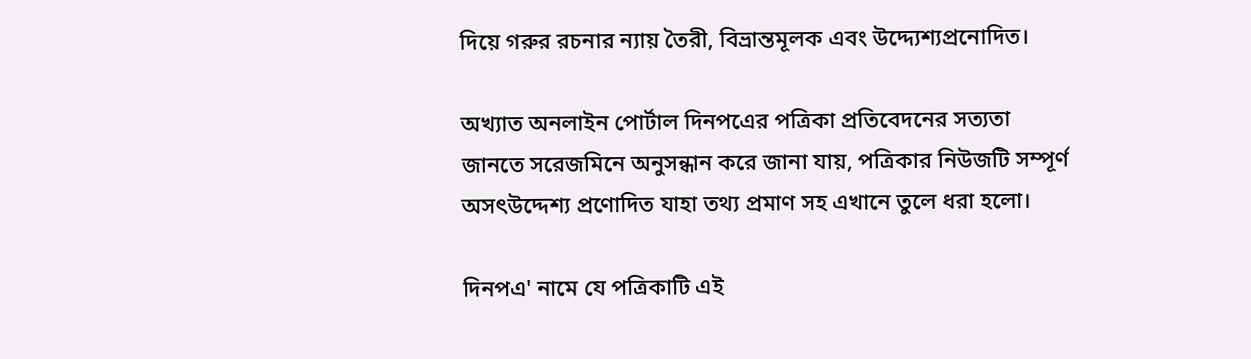দিয়ে গরুর রচনার ন্যায় তৈরী, বিভ্রান্তমূলক এবং উদ্দ্যেশ্যপ্রনোদিত।

অখ্যাত অনলাইন পোর্টাল দিনপএের পত্রিকা প্রতিবেদনের সত্যতা জানতে সরেজমিনে অনুসন্ধান করে জানা যায়, পত্রিকার নিউজটি সম্পূর্ণ অসৎউদ্দেশ্য প্রণোদিত যাহা তথ্য প্রমাণ সহ এখানে তুলে ধরা হলো।

দিনপএ' নামে যে পত্রিকাটি এই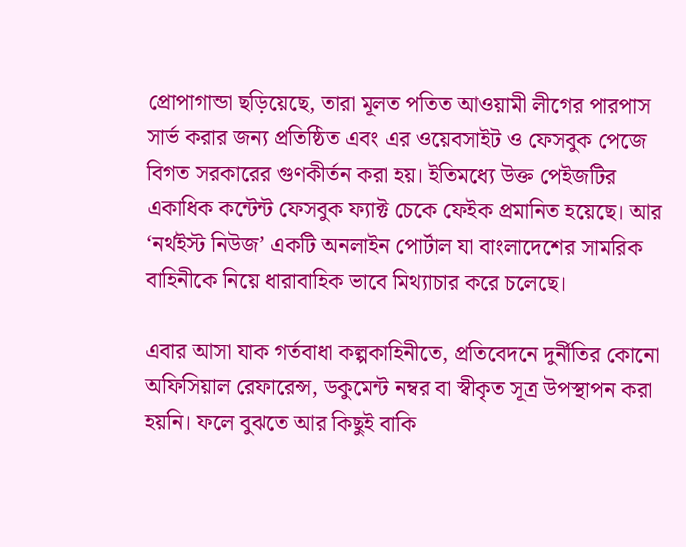প্রোপাগান্ডা ছড়িয়েছে, তারা মূলত পতিত আওয়ামী লীগের পারপাস সার্ভ করার জন্য প্রতিষ্ঠিত এবং এর ওয়েবসাইট ও ফেসবুক পেজে বিগত সরকারের গুণকীর্তন করা হয়। ইতিমধ্যে উক্ত পেইজটির একাধিক কন্টেন্ট ফেসবুক ফ্যাক্ট চেকে ফেইক প্রমানিত হয়েছে। আর ‘নর্থইস্ট নিউজ’ একটি অনলাইন পোর্টাল যা বাংলাদেশের সামরিক বাহিনীকে নিয়ে ধারাবাহিক ভাবে মিথ্যাচার করে চলেছে।

এবার আসা যাক গর্তবাধা কল্পকাহিনীতে, প্রতিবেদনে দুর্নীতির কোনো অফিসিয়াল রেফারেন্স, ডকুমেন্ট নম্বর বা স্বীকৃত সূত্র উপস্থাপন করা হয়নি। ফলে বুঝতে আর কিছুই বাকি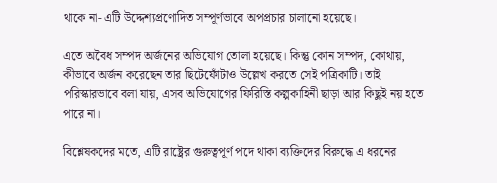থাকে না- এটি উদ্দেশ্যপ্রণোদিত সম্পূর্ণভাবে অপপ্রচার চালানো হয়েছে।

এতে অবৈধ সম্পদ অর্জনের অভিযোগ তোলা হয়েছে। কিন্তু কোন সম্পদ, কোথায়, কীভাবে অর্জন করেছেন তার ছিটেফোঁটাও উল্লেখ করতে সেই পত্রিকাটি। তাই পরিস্কারভাবে বলা যায়, এসব অভিযোগের ফিরিস্তি কল্পকাহিনী ছাড়া আর কিছুই নয় হতে পারে না।

বিশ্লেষকদের মতে, এটি রাষ্ট্রের গুরুত্বপূর্ণ পদে থাকা ব্যক্তিদের বিরুদ্ধে এ ধরনের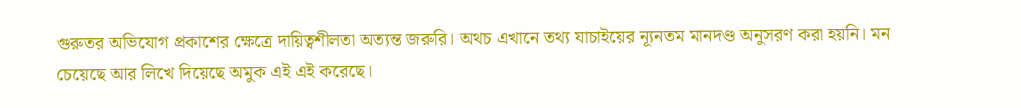গুরুতর অভিযোগ প্রকাশের ক্ষেত্রে দায়িত্বশীলতা অত্যন্ত জরুরি। অথচ এখানে তথ্য যাচাইয়ের ন্যূনতম মানদণ্ড অনুসরণ করা হয়নি। মন চেয়েছে আর লিখে দিয়েছে অমুক এই এই করেছে।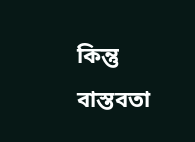কিন্তু বাস্তবতা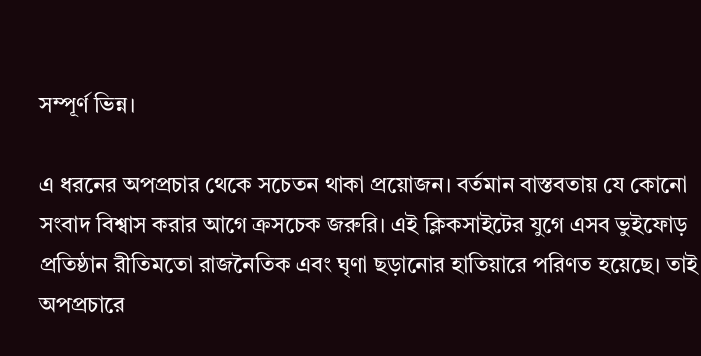সম্পূর্ণ ভিন্ন।

এ ধরনের অপপ্রচার থেকে সচেতন থাকা প্রয়োজন। বর্তমান বাস্তবতায় যে কোনো সংবাদ বিশ্বাস করার আগে ক্রসচেক জরুরি। এই ক্লিকসাইটের যুগে এসব ভুইফোড় প্রতিষ্ঠান রীতিমতো রাজনৈতিক এবং ঘৃণা ছড়ানোর হাতিয়ারে পরিণত হয়েছে। তাই অপপ্রচারে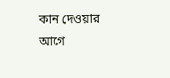কান দেওয়ার আগে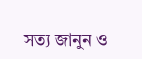সত্য জানুন ও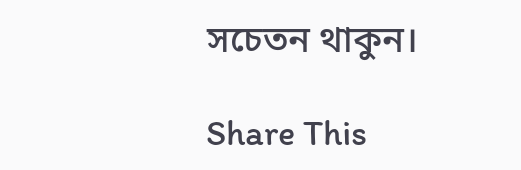সচেতন থাকুন।

Share This